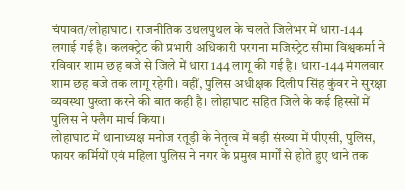चंपावत/लोहाघाट। राजनीतिक उथलपुथल के चलते जिलेभर में धारा-144 लगाई गई है। कलक्ट्रेट की प्रभारी अधिकारी परगना मजिस्ट्रेट सीमा विश्वकर्मा ने रविवार शाम छह बजे से जिले में धारा 144 लागू की गई है। धारा-144 मंगलवार शाम छह बजे तक लागू रहेगी। वहीं, पुलिस अधीक्षक दिलीप सिंह कुंवर ने सुरक्षा व्यवस्था पुख्ता करने की बात कही है। लोहाघाट सहित जिले के कई हिस्सों में पुलिस ने फ्लैग मार्च किया।
लोहाघाट में थानाध्यक्ष मनोज रतूड़ी के नेतृत्व में बड़ी संख्या में पीएसी, पुलिस, फायर कर्मियों एवं महिला पुलिस ने नगर के प्रमुख मार्गों से होते हुए थाने तक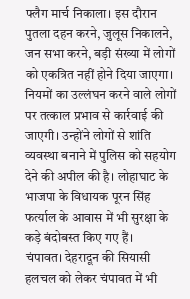फ्लैग मार्च निकाला। इस दौरान पुतला दहन करने, जुलूस निकालने, जन सभा करने, बड़ी संख्या में लोगों को एकत्रित नहीं होने दिया जाएगा।
नियमों का उल्लंघन करने वाले लोगों पर तत्काल प्रभाव से कार्रवाई की जाएगी। उन्होंने लोगों से शांति व्यवस्था बनाने में पुलिस को सहयोग देने की अपील की है। लोहाघाट के भाजपा के विधायक पूरन सिंह फर्त्याल के आवास में भी सुरक्षा के कड़े बंदोबस्त किए गए हैं।
चंपावत। देहरादून की सियासी हलचल को लेकर चंपावत में भी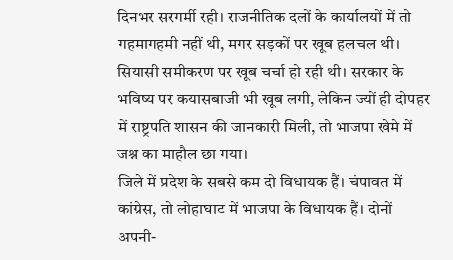दिनभर सरगर्मी रही। राजनीतिक दलों के कार्यालयों में तो गहमागहमी नहीं थी, मगर सड़कों पर खूब हलचल थी। सियासी समीकरण पर खूब चर्चा हो रही थी। सरकार के भविष्य पर कयासबाजी भी खूब लगी, लेकिन ज्यों ही दोपहर में राष्ट्रपति शासन की जानकारी मिली, तो भाजपा खेमे में जश्न का माहौल छा गया।
जिले में प्रदेश के सबसे कम दो विधायक हैं। चंपावत में कांग्रेस, तो लोहाघाट में भाजपा के विधायक हैं। दोनों अपनी-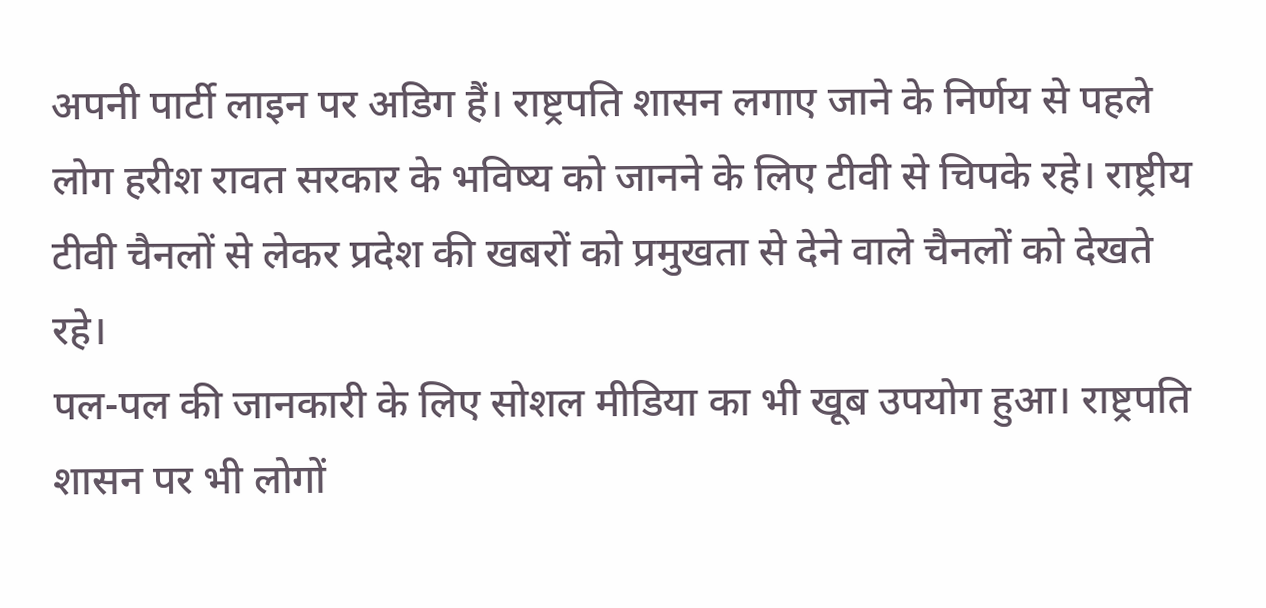अपनी पार्टी लाइन पर अडिग हैं। राष्ट्रपति शासन लगाए जाने के निर्णय से पहले लोग हरीश रावत सरकार के भविष्य को जानने के लिए टीवी से चिपके रहे। राष्ट्रीय टीवी चैनलों से लेकर प्रदेश की खबरों को प्रमुखता से देने वाले चैनलों को देखते रहे।
पल-पल की जानकारी के लिए सोशल मीडिया का भी खूब उपयोग हुआ। राष्ट्रपति शासन पर भी लोगों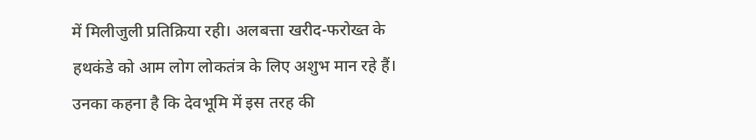में मिलीजुली प्रतिक्रिया रही। अलबत्ता खरीद-फरोख्त के हथकंडे को आम लोग लोकतंत्र के लिए अशुभ मान रहे हैं। उनका कहना है कि देवभूमि में इस तरह की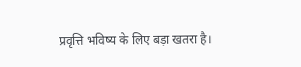प्रवृत्ति भविष्य के लिए बड़ा खतरा है।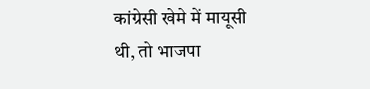कांग्रेसी खेमे में मायूसी थी, तो भाजपा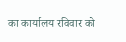का कार्यालय रविवार को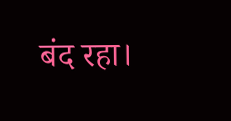बंद रहा।